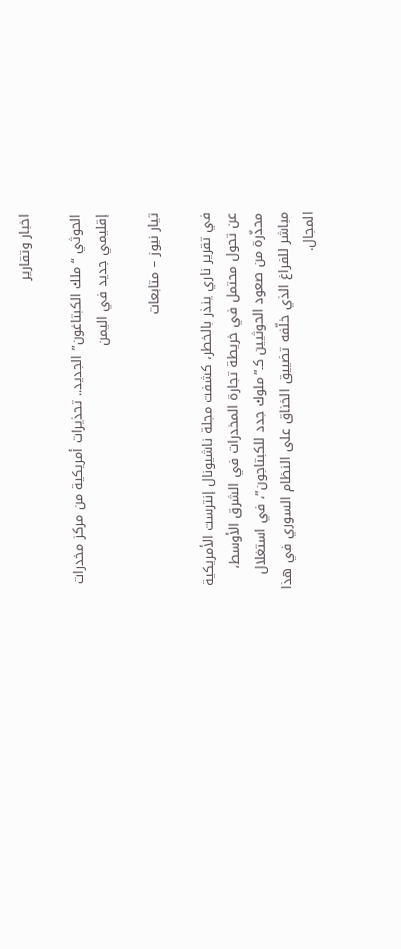اخبار وتقارير

الحوثي “ملك الكبتاغون” الجديد.. تحذيرات أمريكية من مركز مخدرات إقليمي جديد في اليمن

تيار نيوز – متابعات

في تقرير ناري ينذر بالخطر، كشفت مجلة ناشيونال إنترست الأمريكية عن تحول محتمل في خريطة تجارة المخدرات في الشرق الأوسط، محذّرة من صعود الحوثيين كـ”ملوك جدد للكبتاجون”، في استغلال مباشر للفراغ الذي خلّفه تضييق الخناق على النظام السوري في هذا المجال.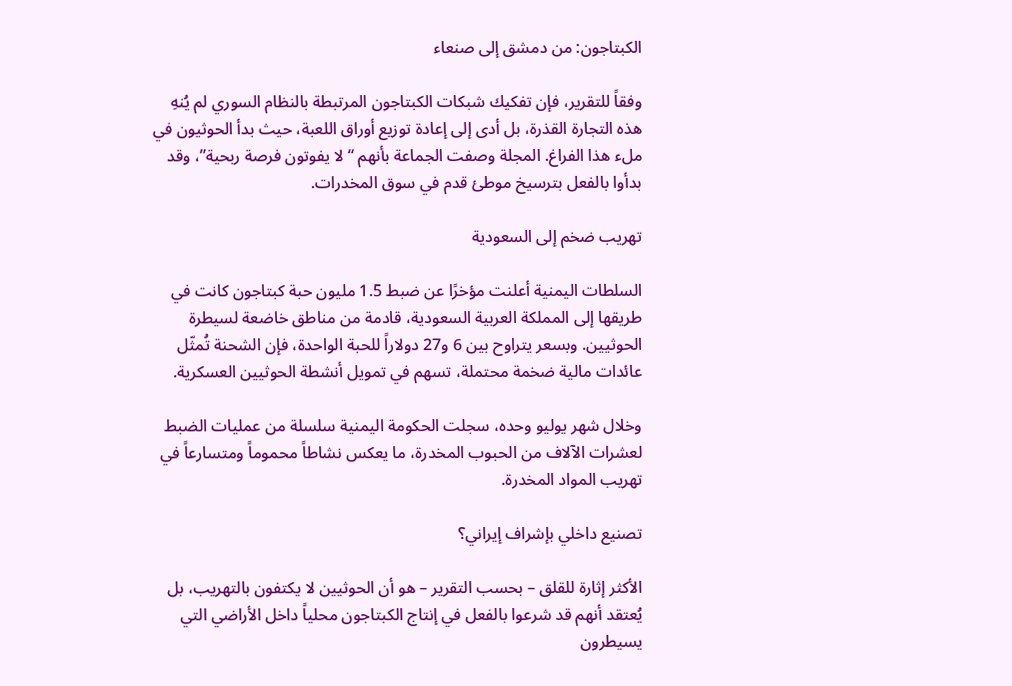الكبتاجون: من دمشق إلى صنعاء

وفقاً للتقرير، فإن تفكيك شبكات الكبتاجون المرتبطة بالنظام السوري لم يُنهِ هذه التجارة القذرة، بل أدى إلى إعادة توزيع أوراق اللعبة، حيث بدأ الحوثيون في ملء هذا الفراغ. المجلة وصفت الجماعة بأنهم “لا يفوتون فرصة ربحية”، وقد بدأوا بالفعل بترسيخ موطئ قدم في سوق المخدرات.

تهريب ضخم إلى السعودية

السلطات اليمنية أعلنت مؤخرًا عن ضبط 1.5 مليون حبة كبتاجون كانت في طريقها إلى المملكة العربية السعودية، قادمة من مناطق خاضعة لسيطرة الحوثيين. وبسعر يتراوح بين 6 و27 دولاراً للحبة الواحدة، فإن الشحنة تُمثّل عائدات مالية ضخمة محتملة، تسهم في تمويل أنشطة الحوثيين العسكرية.

وخلال شهر يوليو وحده، سجلت الحكومة اليمنية سلسلة من عمليات الضبط لعشرات الآلاف من الحبوب المخدرة، ما يعكس نشاطاً محموماً ومتسارعاً في تهريب المواد المخدرة.

تصنيع داخلي بإشراف إيراني؟

الأكثر إثارة للقلق – بحسب التقرير – هو أن الحوثيين لا يكتفون بالتهريب، بل يُعتقد أنهم قد شرعوا بالفعل في إنتاج الكبتاجون محلياً داخل الأراضي التي يسيطرون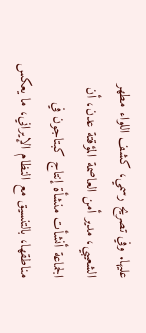عليها. وفي تصريح رسمي، كشف اللواء مطهر الشعيبي، مدير أمن العاصمة المؤقتة عدن، أن الجماعة أنشأت منشأة إنتاج كبتاجون في مناطقها، بالتنسيق مع النظام الإيراني، ما يعكس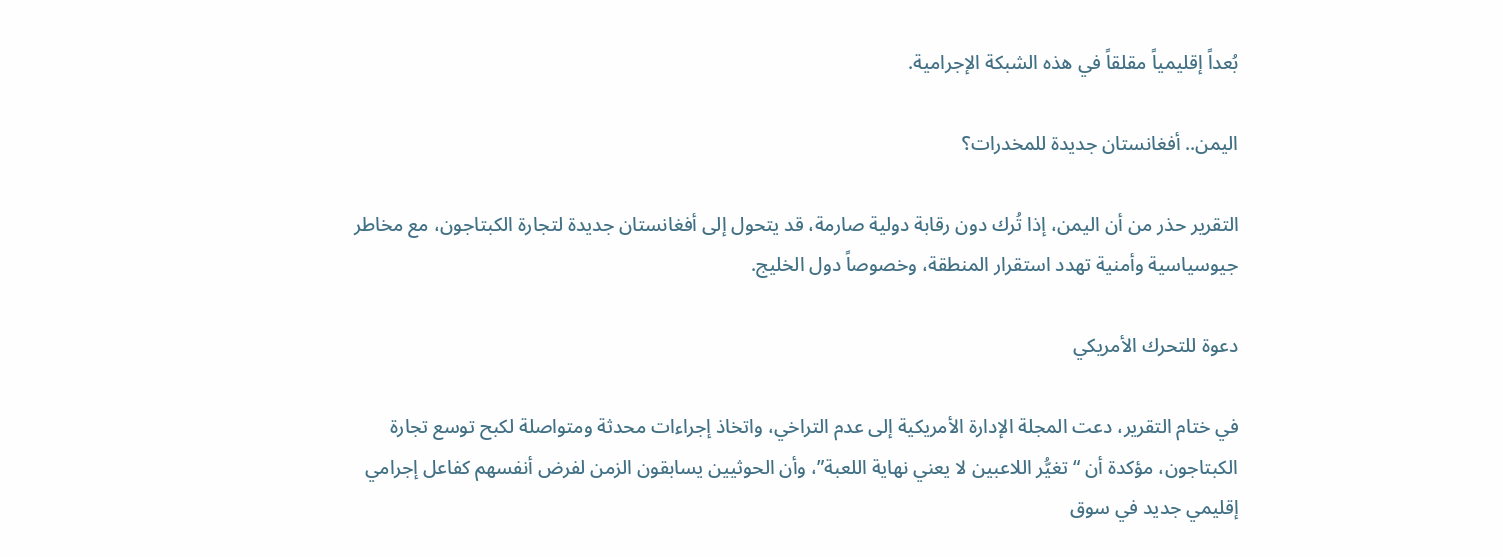بُعداً إقليمياً مقلقاً في هذه الشبكة الإجرامية.

اليمن.. أفغانستان جديدة للمخدرات؟

التقرير حذر من أن اليمن، إذا تُرك دون رقابة دولية صارمة، قد يتحول إلى أفغانستان جديدة لتجارة الكبتاجون، مع مخاطر جيوسياسية وأمنية تهدد استقرار المنطقة، وخصوصاً دول الخليج.

دعوة للتحرك الأمريكي

في ختام التقرير، دعت المجلة الإدارة الأمريكية إلى عدم التراخي، واتخاذ إجراءات محدثة ومتواصلة لكبح توسع تجارة الكبتاجون، مؤكدة أن “تغيُّر اللاعبين لا يعني نهاية اللعبة”، وأن الحوثيين يسابقون الزمن لفرض أنفسهم كفاعل إجرامي إقليمي جديد في سوق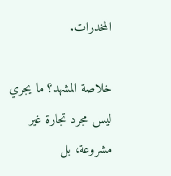المخدرات.

خلاصة المشهد؟ ما يجري ليس مجرد تجارة غير مشروعة، بل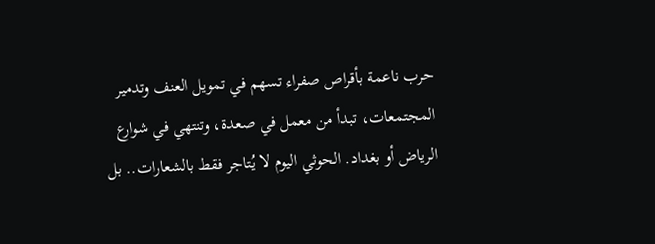حرب ناعمة بأقراص صفراء تسهم في تمويل العنف وتدمير المجتمعات، تبدأ من معمل في صعدة، وتنتهي في شوارع الرياض أو بغداد. الحوثي اليوم لا يُتاجر فقط بالشعارات.. بل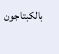بالكبتاجون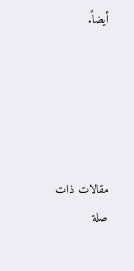أيضاً.





مقالات ذات صلة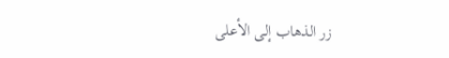زر الذهاب إلى الأعلى